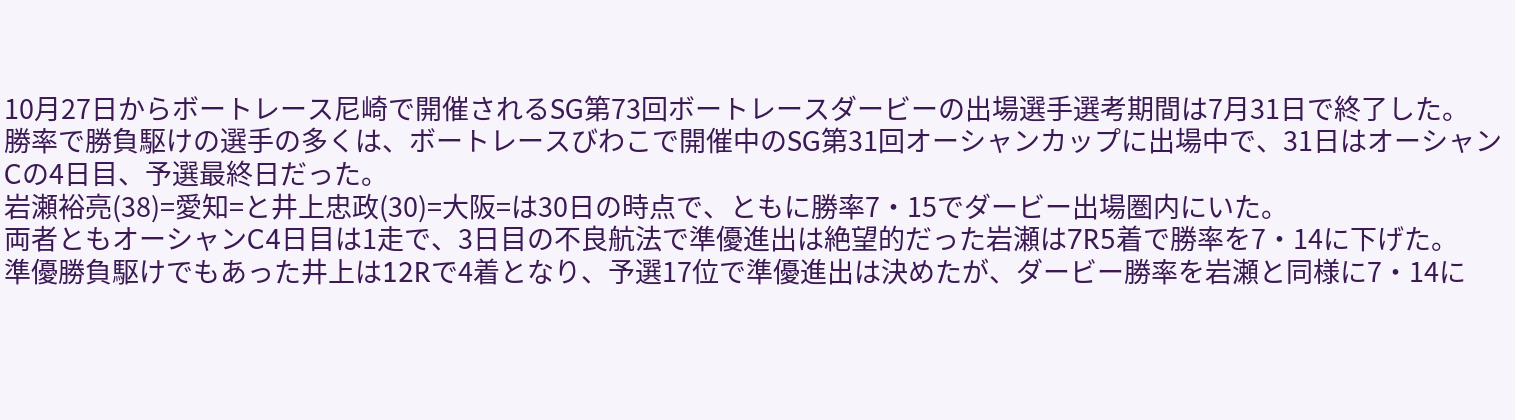10月27日からボートレース尼崎で開催されるSG第73回ボートレースダービーの出場選手選考期間は7月31日で終了した。
勝率で勝負駆けの選手の多くは、ボートレースびわこで開催中のSG第31回オーシャンカップに出場中で、31日はオーシャンCの4日目、予選最終日だった。
岩瀬裕亮(38)=愛知=と井上忠政(30)=大阪=は30日の時点で、ともに勝率7・15でダービー出場圏内にいた。
両者ともオーシャンC4日目は1走で、3日目の不良航法で準優進出は絶望的だった岩瀬は7R5着で勝率を7・14に下げた。
準優勝負駆けでもあった井上は12Rで4着となり、予選17位で準優進出は決めたが、ダービー勝率を岩瀬と同様に7・14に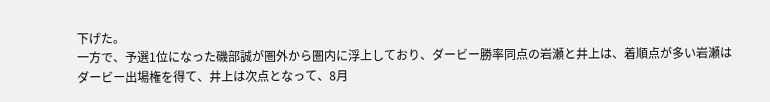下げた。
一方で、予選1位になった磯部誠が圏外から圏内に浮上しており、ダービー勝率同点の岩瀬と井上は、着順点が多い岩瀬はダービー出場権を得て、井上は次点となって、8月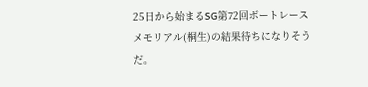25日から始まるSG第72回ボートレースメモリアル(桐生)の結果待ちになりそうだ。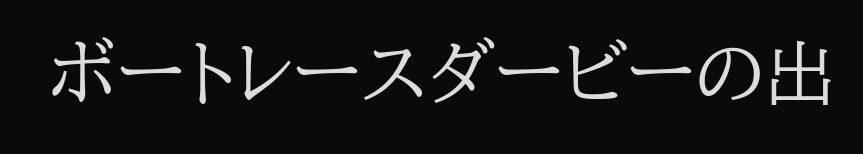ボートレースダービーの出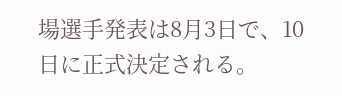場選手発表は8月3日で、10日に正式決定される。